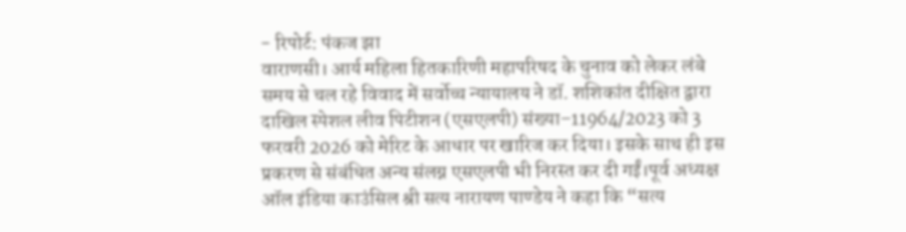- रिपोर्ट: पंकज झा
वाराणसी। आर्य महिला हितकारिणी महापरिषद के चुनाव को लेकर लंबे समय से चल रहे विवाद में सर्वोच्च न्यायालय ने डॉ. शशिकांत दीक्षित द्वारा दाखिल स्पेशल लीव पिटीशन (एसएलपी) संख्या–11964/2023 को 3 फरवरी 2026 को मेरिट के आधार पर खारिज कर दिया। इसके साथ ही इस प्रकरण से संबंधित अन्य संलग्न एसएलपी भी निरस्त कर दी गईं।पूर्व अध्यक्ष ऑल इंडिया काउंसिल श्री सत्य नारायण पाण्डेय ने कहा कि “सत्य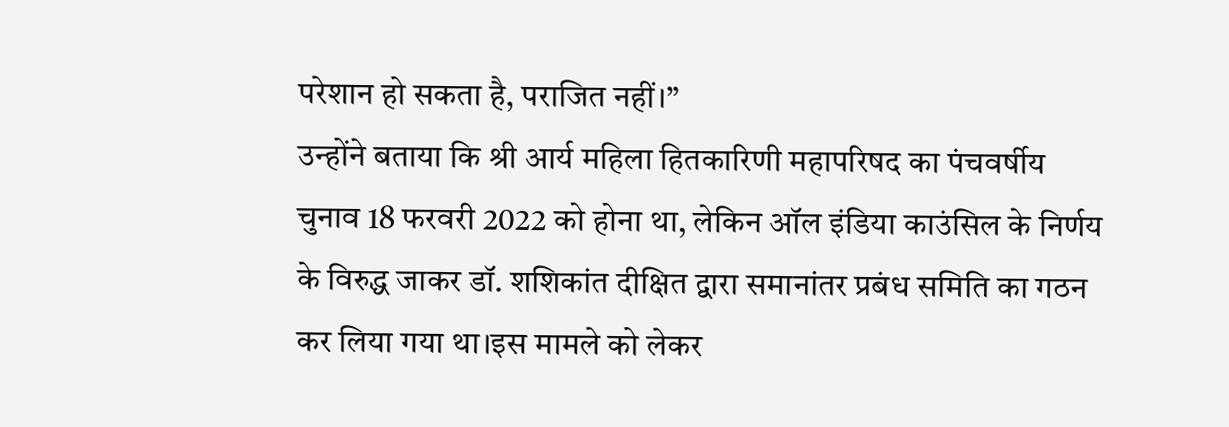परेशान हो सकता है, पराजित नहीं।”
उन्होंने बताया कि श्री आर्य महिला हितकारिणी महापरिषद का पंचवर्षीय चुनाव 18 फरवरी 2022 को होना था, लेकिन ऑल इंडिया काउंसिल के निर्णय के विरुद्ध जाकर डॉ. शशिकांत दीक्षित द्वारा समानांतर प्रबंध समिति का गठन कर लिया गया था।इस मामले को लेकर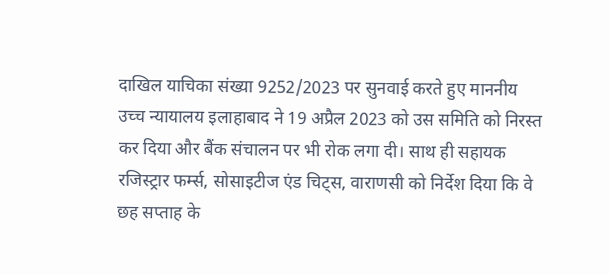दाखिल याचिका संख्या 9252/2023 पर सुनवाई करते हुए माननीय उच्च न्यायालय इलाहाबाद ने 19 अप्रैल 2023 को उस समिति को निरस्त कर दिया और बैंक संचालन पर भी रोक लगा दी। साथ ही सहायक रजिस्ट्रार फर्म्स, सोसाइटीज एंड चिट्स, वाराणसी को निर्देश दिया कि वे छह सप्ताह के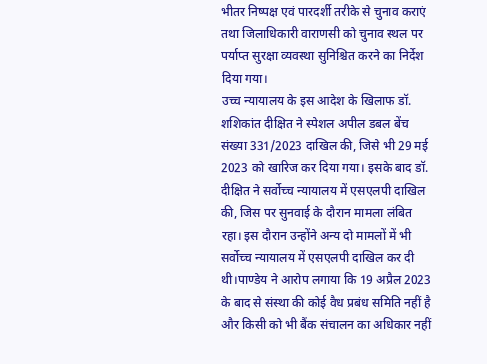भीतर निष्पक्ष एवं पारदर्शी तरीके से चुनाव कराएं तथा जिलाधिकारी वाराणसी को चुनाव स्थल पर पर्याप्त सुरक्षा व्यवस्था सुनिश्चित करने का निर्देश दिया गया।
उच्च न्यायालय के इस आदेश के खिलाफ डॉ. शशिकांत दीक्षित ने स्पेशल अपील डबल बेंच संख्या 331/2023 दाखिल की, जिसे भी 29 मई 2023 को खारिज कर दिया गया। इसके बाद डॉ. दीक्षित ने सर्वोच्च न्यायालय में एसएलपी दाखिल की, जिस पर सुनवाई के दौरान मामला लंबित रहा। इस दौरान उन्होंने अन्य दो मामलों में भी सर्वोच्च न्यायालय में एसएलपी दाखिल कर दी थी।पाण्डेय ने आरोप लगाया कि 19 अप्रैल 2023 के बाद से संस्था की कोई वैध प्रबंध समिति नहीं है और किसी को भी बैंक संचालन का अधिकार नहीं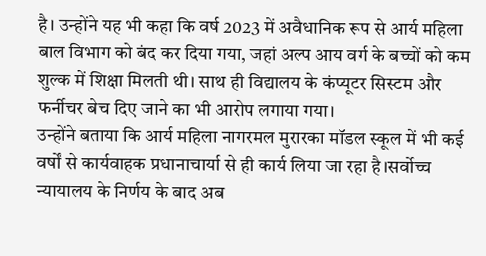है। उन्होंने यह भी कहा कि वर्ष 2023 में अवैधानिक रूप से आर्य महिला बाल विभाग को बंद कर दिया गया, जहां अल्प आय वर्ग के बच्चों को कम शुल्क में शिक्षा मिलती थी। साथ ही विद्यालय के कंप्यूटर सिस्टम और फर्नीचर बेच दिए जाने का भी आरोप लगाया गया।
उन्होंने बताया कि आर्य महिला नागरमल मुरारका मॉडल स्कूल में भी कई वर्षों से कार्यवाहक प्रधानाचार्या से ही कार्य लिया जा रहा है।सर्वोच्च न्यायालय के निर्णय के बाद अब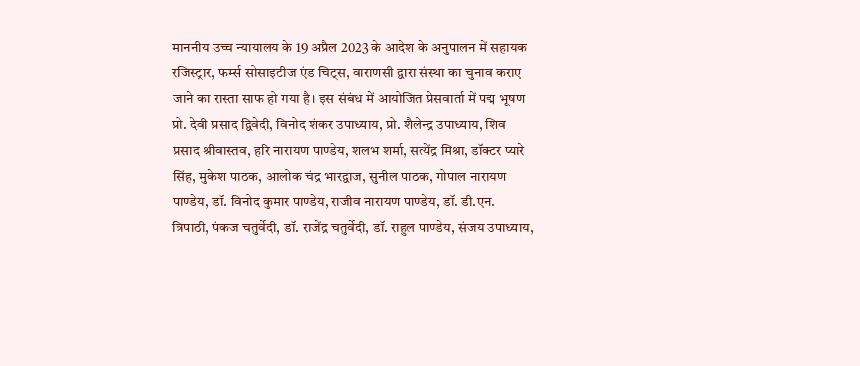माननीय उच्च न्यायालय के 19 अप्रैल 2023 के आदेश के अनुपालन में सहायक रजिस्ट्रार, फर्म्स सोसाइटीज एंड चिट्स, वाराणसी द्वारा संस्था का चुनाव कराए जाने का रास्ता साफ हो गया है। इस संबंध में आयोजित प्रेसवार्ता में पद्म भूषण प्रो. देवी प्रसाद द्विवेदी, विनोद शंकर उपाध्याय, प्रो. शैलेन्द्र उपाध्याय, शिव प्रसाद श्रीवास्तव, हरि नारायण पाण्डेय, शलभ शर्मा, सत्येंद्र मिश्रा, डॉक्टर प्यारे सिंह, मुकेश पाठक, आलोक चंद्र भारद्वाज, सुनील पाठक, गोपाल नारायण पाण्डेय, डॉ. विनोद कुमार पाण्डेय, राजीव नारायण पाण्डेय, डॉ. डी.एन. त्रिपाठी, पंकज चतुर्वेदी, डॉ. राजेंद्र चतुर्वेदी, डॉ. राहुल पाण्डेय, संजय उपाध्याय,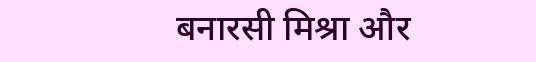बनारसी मिश्रा और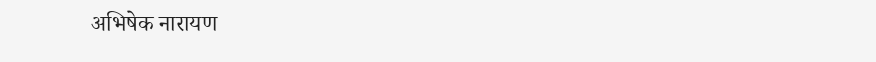अभिषेक नारायण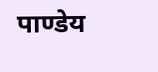पाण्डेय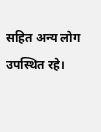सहित अन्य लोग उपस्थित रहे।